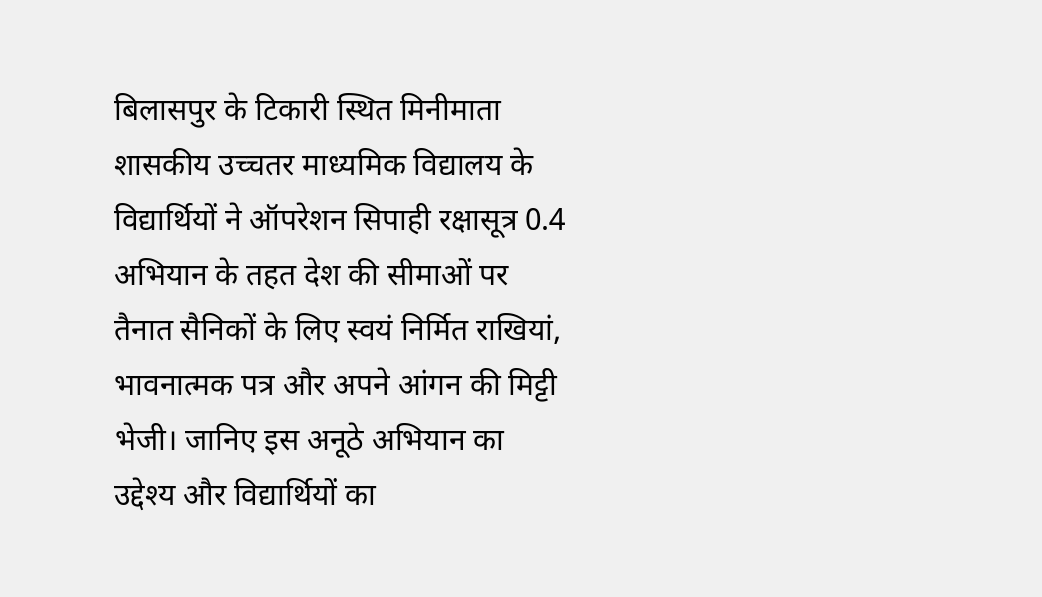बिलासपुर के टिकारी स्थित मिनीमाता शासकीय उच्चतर माध्यमिक विद्यालय के विद्यार्थियों ने ऑपरेशन सिपाही रक्षासूत्र 0.4 अभियान के तहत देश की सीमाओं पर तैनात सैनिकों के लिए स्वयं निर्मित राखियां, भावनात्मक पत्र और अपने आंगन की मिट्टी भेजी। जानिए इस अनूठे अभियान का उद्देश्य और विद्यार्थियों का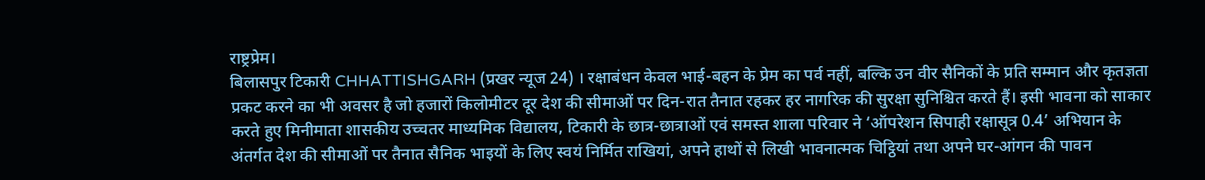राष्ट्रप्रेम।
बिलासपुर टिकारी CHHATTISHGARH (प्रखर न्यूज 24) । रक्षाबंधन केवल भाई-बहन के प्रेम का पर्व नहीं, बल्कि उन वीर सैनिकों के प्रति सम्मान और कृतज्ञता प्रकट करने का भी अवसर है जो हजारों किलोमीटर दूर देश की सीमाओं पर दिन-रात तैनात रहकर हर नागरिक की सुरक्षा सुनिश्चित करते हैं। इसी भावना को साकार करते हुए मिनीमाता शासकीय उच्चतर माध्यमिक विद्यालय, टिकारी के छात्र-छात्राओं एवं समस्त शाला परिवार ने ‘ऑपरेशन सिपाही रक्षासूत्र 0.4’ अभियान के अंतर्गत देश की सीमाओं पर तैनात सैनिक भाइयों के लिए स्वयं निर्मित राखियां, अपने हाथों से लिखी भावनात्मक चिट्ठियां तथा अपने घर-आंगन की पावन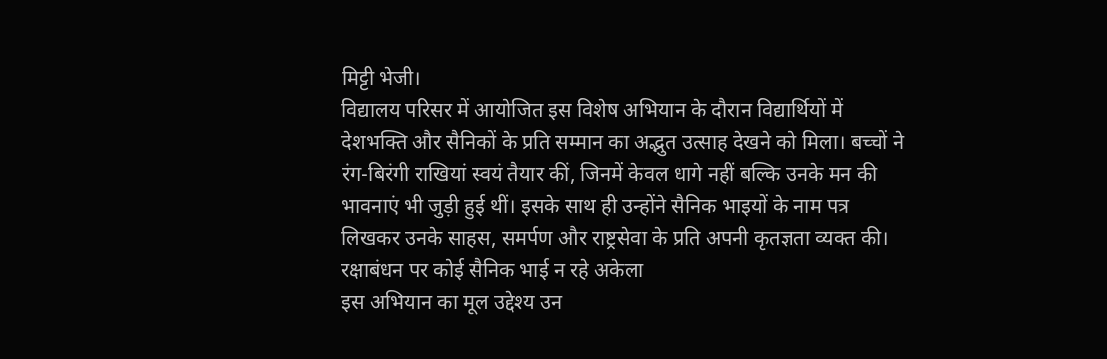मिट्टी भेजी।
विद्यालय परिसर में आयोजित इस विशेष अभियान के दौरान विद्यार्थियों में देशभक्ति और सैनिकों के प्रति सम्मान का अद्भुत उत्साह देखने को मिला। बच्चों ने रंग-बिरंगी राखियां स्वयं तैयार कीं, जिनमें केवल धागे नहीं बल्कि उनके मन की भावनाएं भी जुड़ी हुई थीं। इसके साथ ही उन्होंने सैनिक भाइयों के नाम पत्र लिखकर उनके साहस, समर्पण और राष्ट्रसेवा के प्रति अपनी कृतज्ञता व्यक्त की।
रक्षाबंधन पर कोई सैनिक भाई न रहे अकेला
इस अभियान का मूल उद्देश्य उन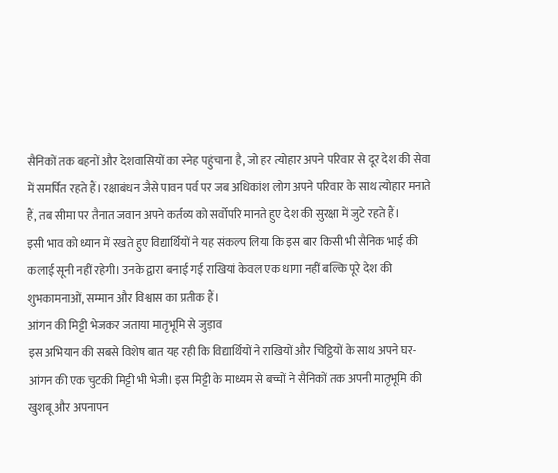सैनिकों तक बहनों और देशवासियों का स्नेह पहुंचाना है, जो हर त्योहार अपने परिवार से दूर देश की सेवा में समर्पित रहते हैं। रक्षाबंधन जैसे पावन पर्व पर जब अधिकांश लोग अपने परिवार के साथ त्योहार मनाते हैं, तब सीमा पर तैनात जवान अपने कर्तव्य को सर्वोपरि मानते हुए देश की सुरक्षा में जुटे रहते हैं।
इसी भाव को ध्यान में रखते हुए विद्यार्थियों ने यह संकल्प लिया कि इस बार किसी भी सैनिक भाई की कलाई सूनी नहीं रहेगी। उनके द्वारा बनाई गई राखियां केवल एक धागा नहीं बल्कि पूरे देश की शुभकामनाओं, सम्मान और विश्वास का प्रतीक हैं।
आंगन की मिट्टी भेजकर जताया मातृभूमि से जुड़ाव
इस अभियान की सबसे विशेष बात यह रही कि विद्यार्थियों ने राखियों और चिट्ठियों के साथ अपने घर-आंगन की एक चुटकी मिट्टी भी भेजी। इस मिट्टी के माध्यम से बच्चों ने सैनिकों तक अपनी मातृभूमि की खुशबू और अपनापन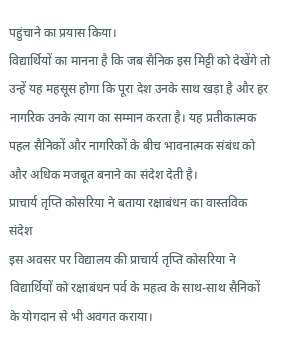पहुंचाने का प्रयास किया।
विद्यार्थियों का मानना है कि जब सैनिक इस मिट्टी को देखेंगे तो उन्हें यह महसूस होगा कि पूरा देश उनके साथ खड़ा है और हर नागरिक उनके त्याग का सम्मान करता है। यह प्रतीकात्मक पहल सैनिकों और नागरिकों के बीच भावनात्मक संबंध को और अधिक मजबूत बनाने का संदेश देती है।
प्राचार्य तृप्ति कोसरिया ने बताया रक्षाबंधन का वास्तविक संदेश
इस अवसर पर विद्यालय की प्राचार्य तृप्ति कोसरिया ने विद्यार्थियों को रक्षाबंधन पर्व के महत्व के साथ-साथ सैनिकों के योगदान से भी अवगत कराया।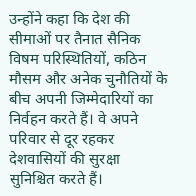उन्होंने कहा कि देश की सीमाओं पर तैनात सैनिक विषम परिस्थितियों, कठिन मौसम और अनेक चुनौतियों के बीच अपनी जिम्मेदारियों का निर्वहन करते हैं। वे अपने परिवार से दूर रहकर देशवासियों की सुरक्षा सुनिश्चित करते हैं।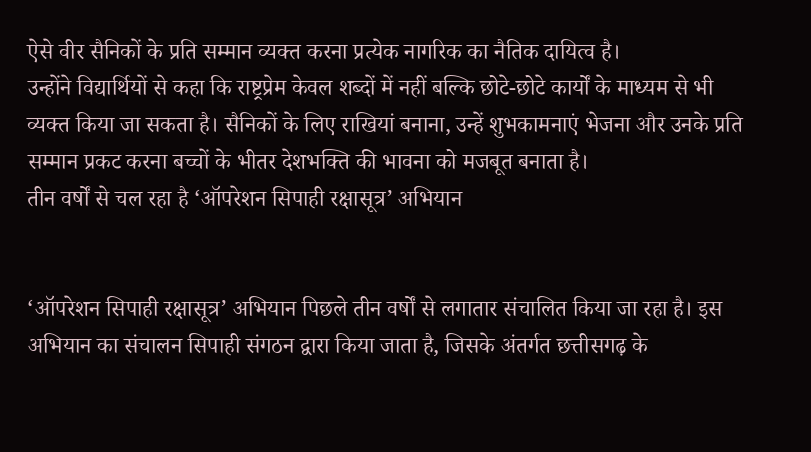ऐसे वीर सैनिकों के प्रति सम्मान व्यक्त करना प्रत्येक नागरिक का नैतिक दायित्व है।
उन्होंने विद्यार्थियों से कहा कि राष्ट्रप्रेम केवल शब्दों में नहीं बल्कि छोटे-छोटे कार्यों के माध्यम से भी व्यक्त किया जा सकता है। सैनिकों के लिए राखियां बनाना, उन्हें शुभकामनाएं भेजना और उनके प्रति सम्मान प्रकट करना बच्चों के भीतर देशभक्ति की भावना को मजबूत बनाता है।
तीन वर्षों से चल रहा है ‘ऑपरेशन सिपाही रक्षासूत्र’ अभियान


‘ऑपरेशन सिपाही रक्षासूत्र’ अभियान पिछले तीन वर्षों से लगातार संचालित किया जा रहा है। इस अभियान का संचालन सिपाही संगठन द्वारा किया जाता है, जिसके अंतर्गत छत्तीसगढ़ के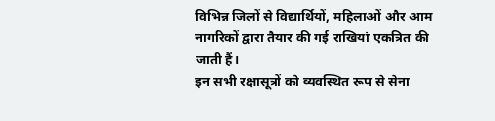विभिन्न जिलों से विद्यार्थियों, महिलाओं और आम नागरिकों द्वारा तैयार की गई राखियां एकत्रित की जाती हैं।
इन सभी रक्षासूत्रों को व्यवस्थित रूप से सेना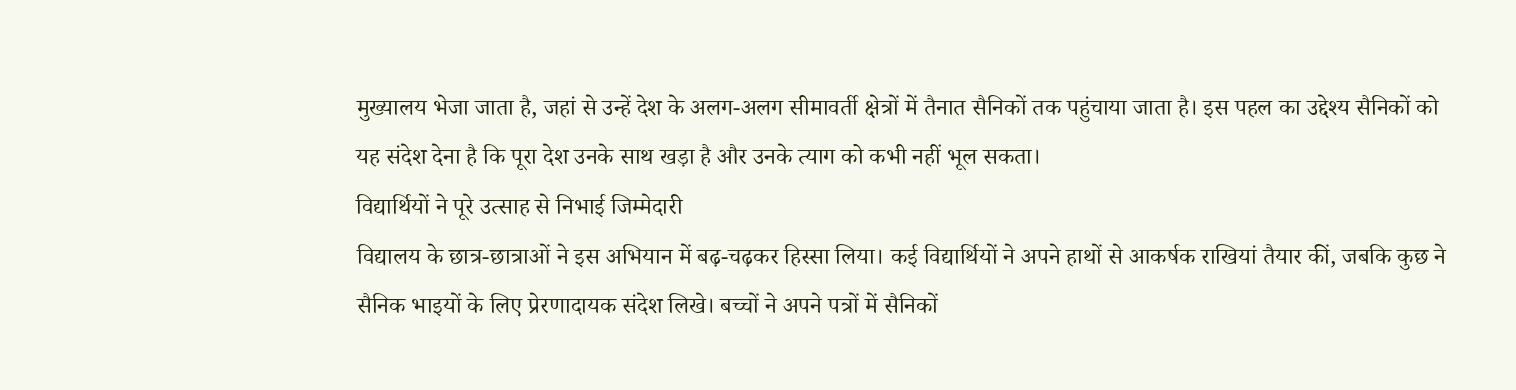मुख्यालय भेजा जाता है, जहां से उन्हें देश के अलग-अलग सीमावर्ती क्षेत्रों में तैनात सैनिकों तक पहुंचाया जाता है। इस पहल का उद्देश्य सैनिकों को यह संदेश देना है कि पूरा देश उनके साथ खड़ा है और उनके त्याग को कभी नहीं भूल सकता।
विद्यार्थियों ने पूरे उत्साह से निभाई जिम्मेदारी
विद्यालय के छात्र-छात्राओं ने इस अभियान में बढ़-चढ़कर हिस्सा लिया। कई विद्यार्थियों ने अपने हाथों से आकर्षक राखियां तैयार कीं, जबकि कुछ ने सैनिक भाइयों के लिए प्रेरणादायक संदेश लिखे। बच्चों ने अपने पत्रों में सैनिकों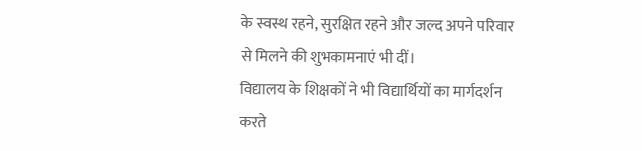के स्वस्थ रहने, सुरक्षित रहने और जल्द अपने परिवार से मिलने की शुभकामनाएं भी दीं।
विद्यालय के शिक्षकों ने भी विद्यार्थियों का मार्गदर्शन करते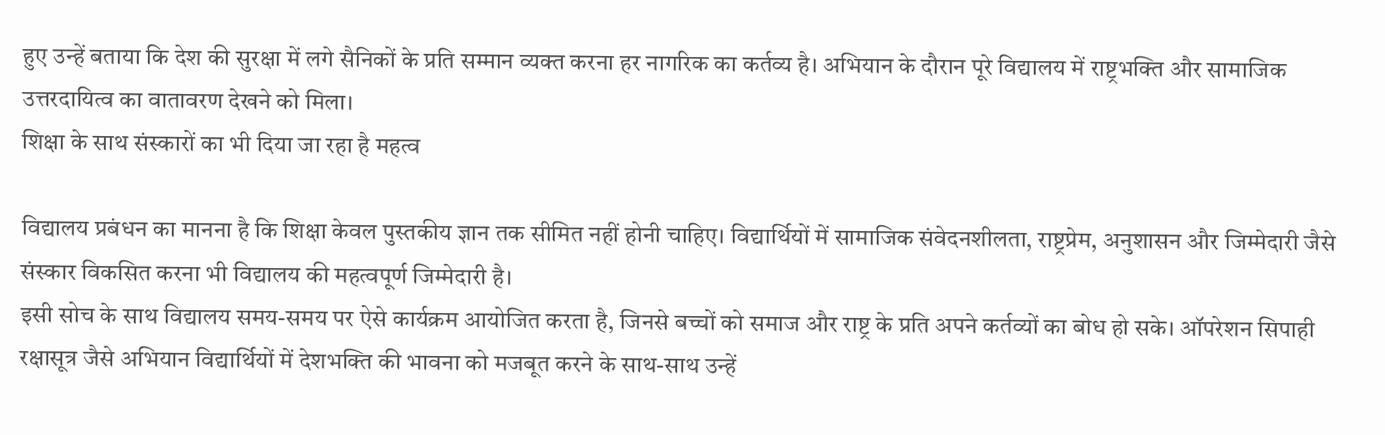हुए उन्हें बताया कि देश की सुरक्षा में लगे सैनिकों के प्रति सम्मान व्यक्त करना हर नागरिक का कर्तव्य है। अभियान के दौरान पूरे विद्यालय में राष्ट्रभक्ति और सामाजिक उत्तरदायित्व का वातावरण देखने को मिला।
शिक्षा के साथ संस्कारों का भी दिया जा रहा है महत्व

विद्यालय प्रबंधन का मानना है कि शिक्षा केवल पुस्तकीय ज्ञान तक सीमित नहीं होनी चाहिए। विद्यार्थियों में सामाजिक संवेदनशीलता, राष्ट्रप्रेम, अनुशासन और जिम्मेदारी जैसे संस्कार विकसित करना भी विद्यालय की महत्वपूर्ण जिम्मेदारी है।
इसी सोच के साथ विद्यालय समय-समय पर ऐसे कार्यक्रम आयोजित करता है, जिनसे बच्चों को समाज और राष्ट्र के प्रति अपने कर्तव्यों का बोध हो सके। ऑपरेशन सिपाही रक्षासूत्र जैसे अभियान विद्यार्थियों में देशभक्ति की भावना को मजबूत करने के साथ-साथ उन्हें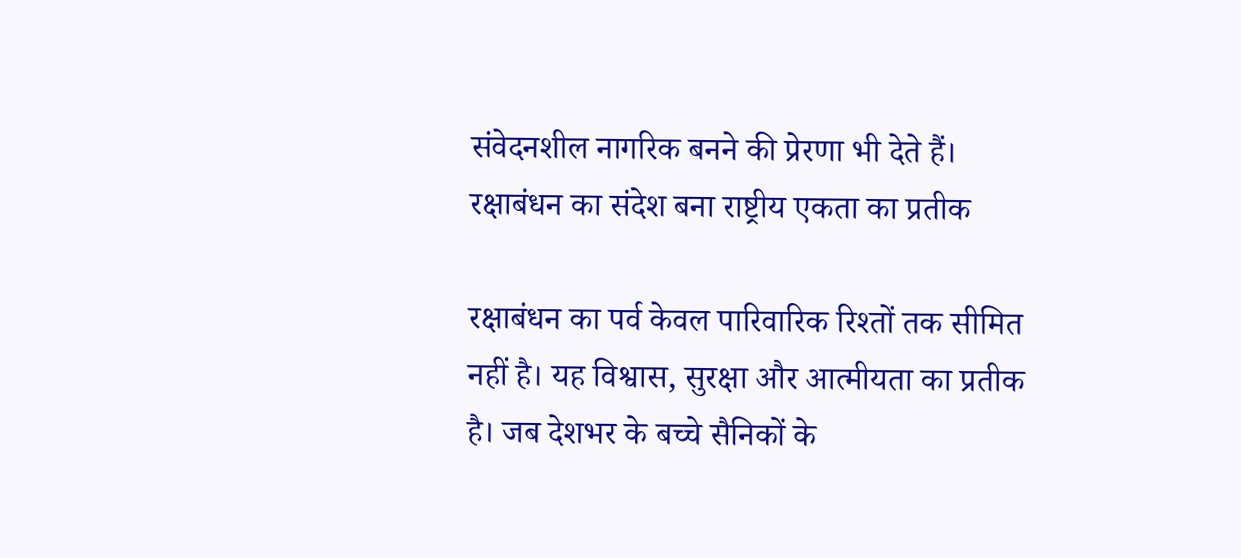संवेदनशील नागरिक बनने की प्रेरणा भी देते हैं।
रक्षाबंधन का संदेश बना राष्ट्रीय एकता का प्रतीक

रक्षाबंधन का पर्व केवल पारिवारिक रिश्तों तक सीमित नहीं है। यह विश्वास, सुरक्षा और आत्मीयता का प्रतीक है। जब देशभर के बच्चे सैनिकों के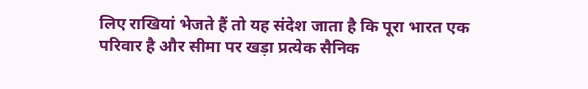लिए राखियां भेजते हैं तो यह संदेश जाता है कि पूरा भारत एक परिवार है और सीमा पर खड़ा प्रत्येक सैनिक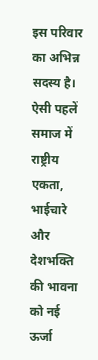इस परिवार का अभिन्न सदस्य है।
ऐसी पहलें समाज में राष्ट्रीय एकता, भाईचारे और देशभक्ति की भावना को नई ऊर्जा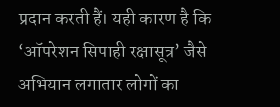प्रदान करती हैं। यही कारण है कि ‘ऑपरेशन सिपाही रक्षासूत्र’ जैसे अभियान लगातार लोगों का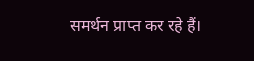समर्थन प्राप्त कर रहे हैं।